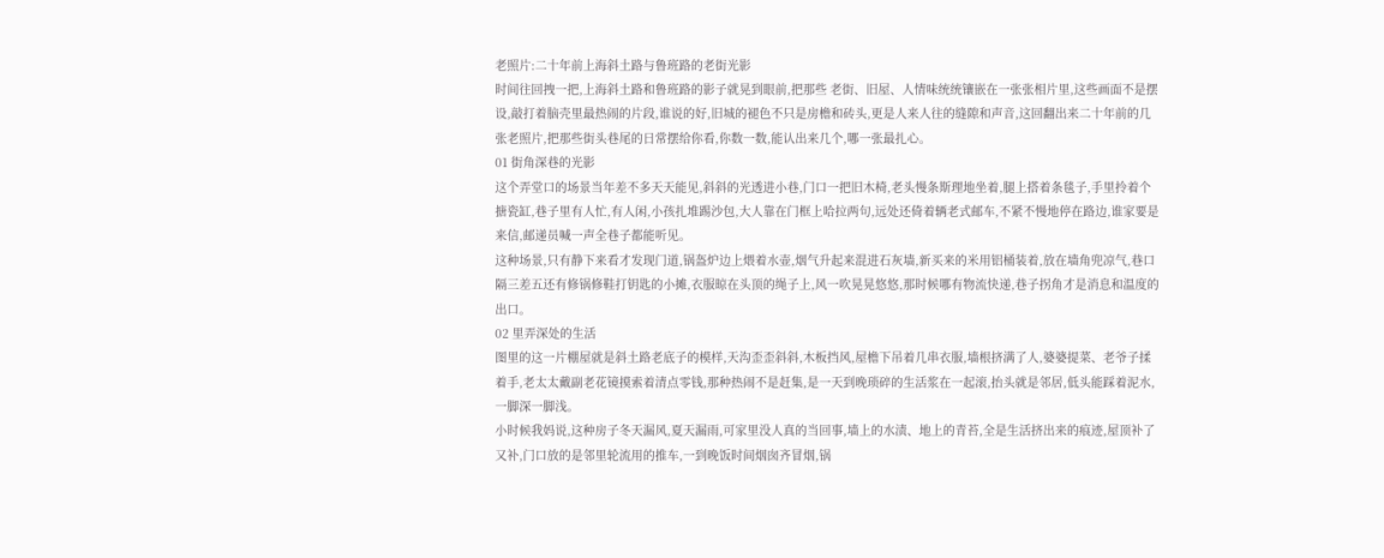老照片:二十年前上海斜土路与鲁班路的老街光影
时间往回拽一把,上海斜土路和鲁班路的影子就晃到眼前,把那些 老街、旧屋、人情味统统镶嵌在一张张相片里,这些画面不是摆设,敲打着脑壳里最热闹的片段,谁说的好,旧城的褪色不只是房檐和砖头,更是人来人往的缝隙和声音,这回翻出来二十年前的几张老照片,把那些街头巷尾的日常摆给你看,你数一数,能认出来几个,哪一张最扎心。
01 街角深巷的光影
这个弄堂口的场景当年差不多天天能见,斜斜的光透进小巷,门口一把旧木椅,老头慢条斯理地坐着,腿上搭着条毯子,手里拎着个搪瓷缸,巷子里有人忙,有人闲,小孩扎堆踢沙包,大人靠在门框上哈拉两句,远处还倚着辆老式邮车,不紧不慢地停在路边,谁家要是来信,邮递员喊一声全巷子都能听见。
这种场景,只有静下来看才发现门道,锅盔炉边上煨着水壶,烟气升起来混进石灰墙,新买来的米用铝桶装着,放在墙角兜凉气,巷口隔三差五还有修锅修鞋打钥匙的小摊,衣服晾在头顶的绳子上,风一吹晃晃悠悠,那时候哪有物流快递,巷子拐角才是消息和温度的出口。
02 里弄深处的生活
图里的这一片棚屋就是斜土路老底子的模样,天沟歪歪斜斜,木板挡风,屋檐下吊着几串衣服,墙根挤满了人,婆婆提菜、老爷子揉着手,老太太戴副老花镜摸索着清点零钱,那种热闹不是赶集,是一天到晚琐碎的生活浆在一起滚,抬头就是邻居,低头能踩着泥水,一脚深一脚浅。
小时候我妈说,这种房子冬天漏风,夏天漏雨,可家里没人真的当回事,墙上的水渍、地上的青苔,全是生活挤出来的痕迹,屋顶补了又补,门口放的是邻里轮流用的推车,一到晚饭时间烟囱齐冒烟,锅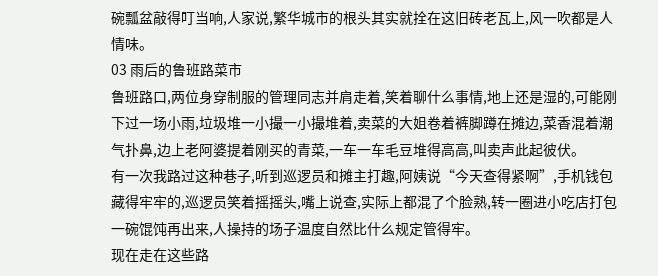碗瓢盆敲得叮当响,人家说,繁华城市的根头其实就拴在这旧砖老瓦上,风一吹都是人情味。
03 雨后的鲁班路菜市
鲁班路口,两位身穿制服的管理同志并肩走着,笑着聊什么事情,地上还是湿的,可能刚下过一场小雨,垃圾堆一小撮一小撮堆着,卖菜的大姐卷着裤脚蹲在摊边,菜香混着潮气扑鼻,边上老阿婆提着刚买的青菜,一车一车毛豆堆得高高,叫卖声此起彼伏。
有一次我路过这种巷子,听到巡逻员和摊主打趣,阿姨说“今天查得紧啊”,手机钱包藏得牢牢的,巡逻员笑着摇摇头,嘴上说查,实际上都混了个脸熟,转一圈进小吃店打包一碗馄饨再出来,人操持的场子温度自然比什么规定管得牢。
现在走在这些路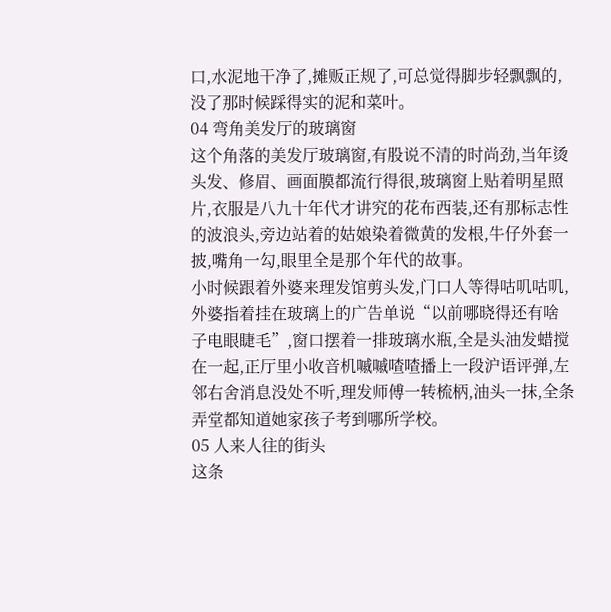口,水泥地干净了,摊贩正规了,可总觉得脚步轻飘飘的,没了那时候踩得实的泥和菜叶。
04 弯角美发厅的玻璃窗
这个角落的美发厅玻璃窗,有股说不清的时尚劲,当年烫头发、修眉、画面膜都流行得很,玻璃窗上贴着明星照片,衣服是八九十年代才讲究的花布西装,还有那标志性的波浪头,旁边站着的姑娘染着微黄的发根,牛仔外套一披,嘴角一勾,眼里全是那个年代的故事。
小时候跟着外婆来理发馆剪头发,门口人等得咕叽咕叽,外婆指着挂在玻璃上的广告单说“以前哪晓得还有啥子电眼睫毛”,窗口摆着一排玻璃水瓶,全是头油发蜡搅在一起,正厅里小收音机嘁嘁喳喳播上一段沪语评弹,左邻右舍消息没处不听,理发师傅一转梳柄,油头一抹,全条弄堂都知道她家孩子考到哪所学校。
05 人来人往的街头
这条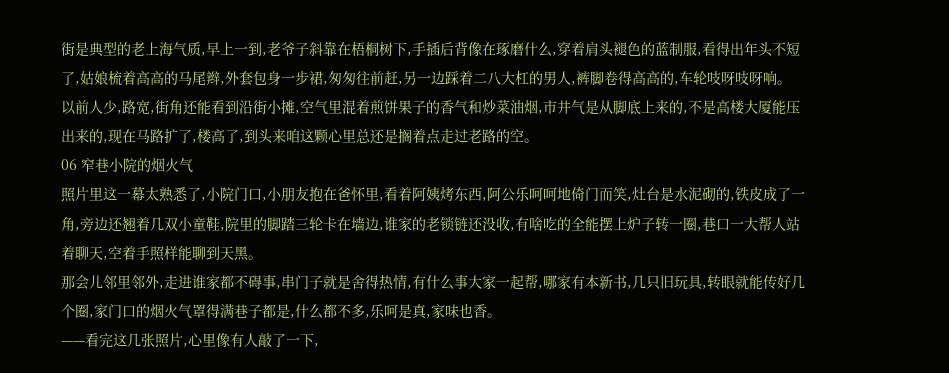街是典型的老上海气质,早上一到,老爷子斜靠在梧桐树下,手插后背像在琢磨什么,穿着肩头褪色的蓝制服,看得出年头不短了,姑娘梳着高高的马尾辫,外套包身一步裙,匆匆往前赶,另一边踩着二八大杠的男人,裤脚卷得高高的,车轮吱呀吱呀响。
以前人少,路宽,街角还能看到沿街小摊,空气里混着煎饼果子的香气和炒菜油烟,市井气是从脚底上来的,不是高楼大厦能压出来的,现在马路扩了,楼高了,到头来咱这颗心里总还是搁着点走过老路的空。
06 窄巷小院的烟火气
照片里这一幕太熟悉了,小院门口,小朋友抱在爸怀里,看着阿姨烤东西,阿公乐呵呵地倚门而笑,灶台是水泥砌的,铁皮成了一角,旁边还翘着几双小童鞋,院里的脚踏三轮卡在墙边,谁家的老锁链还没收,有啥吃的全能摆上炉子转一圈,巷口一大帮人站着聊天,空着手照样能聊到天黑。
那会儿邻里邻外,走进谁家都不碍事,串门子就是舍得热情,有什么事大家一起帮,哪家有本新书,几只旧玩具,转眼就能传好几个圈,家门口的烟火气罩得满巷子都是,什么都不多,乐呵是真,家味也香。
——看完这几张照片,心里像有人敲了一下,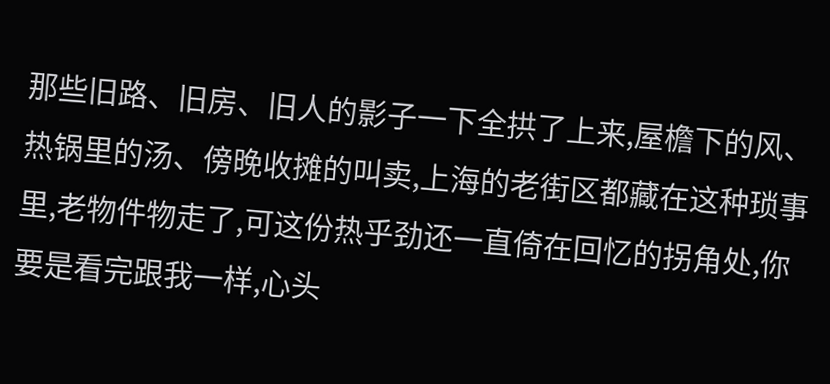那些旧路、旧房、旧人的影子一下全拱了上来,屋檐下的风、热锅里的汤、傍晚收摊的叫卖,上海的老街区都藏在这种琐事里,老物件物走了,可这份热乎劲还一直倚在回忆的拐角处,你要是看完跟我一样,心头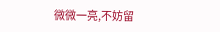微微一亮,不妨留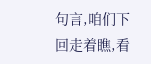句言,咱们下回走着瞧,看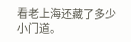看老上海还藏了多少小门道。